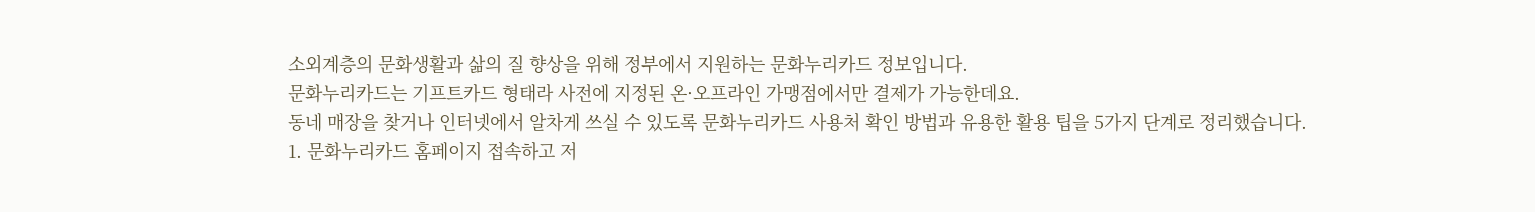소외계층의 문화생활과 삶의 질 향상을 위해 정부에서 지원하는 문화누리카드 정보입니다.
문화누리카드는 기프트카드 형태라 사전에 지정된 온·오프라인 가맹점에서만 결제가 가능한데요.
동네 매장을 찾거나 인터넷에서 알차게 쓰실 수 있도록 문화누리카드 사용처 확인 방법과 유용한 활용 팁을 5가지 단계로 정리했습니다.
1. 문화누리카드 홈페이지 접속하고 저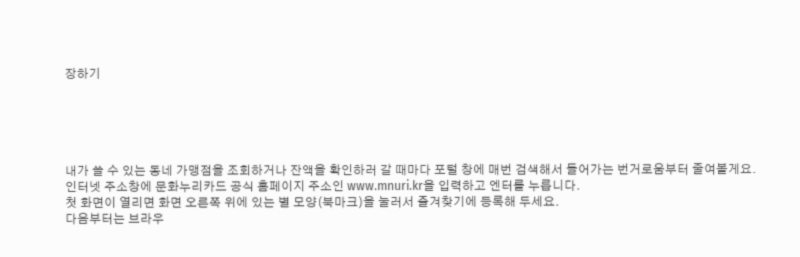장하기





내가 쓸 수 있는 동네 가맹점을 조회하거나 잔액을 확인하러 갈 때마다 포털 창에 매번 검색해서 들어가는 번거로움부터 줄여볼게요.
인터넷 주소창에 문화누리카드 공식 홈페이지 주소인 www.mnuri.kr을 입력하고 엔터를 누릅니다.
첫 화면이 열리면 화면 오른쪽 위에 있는 별 모양(북마크)을 눌러서 즐겨찾기에 등록해 두세요.
다음부터는 브라우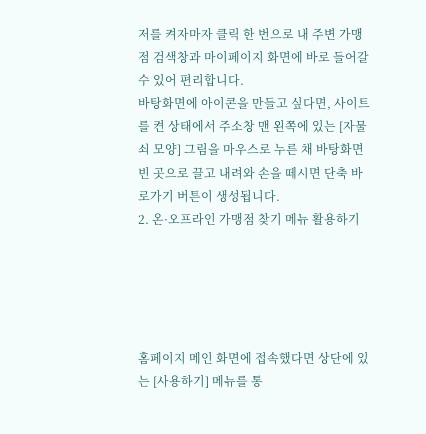저를 켜자마자 클릭 한 번으로 내 주변 가맹점 검색창과 마이페이지 화면에 바로 들어갈 수 있어 편리합니다.
바탕화면에 아이콘을 만들고 싶다면, 사이트를 켠 상태에서 주소창 맨 왼쪽에 있는 [자물쇠 모양] 그림을 마우스로 누른 채 바탕화면 빈 곳으로 끌고 내려와 손을 떼시면 단축 바로가기 버튼이 생성됩니다.
2. 온·오프라인 가맹점 찾기 메뉴 활용하기





홈페이지 메인 화면에 접속했다면 상단에 있는 [사용하기] 메뉴를 통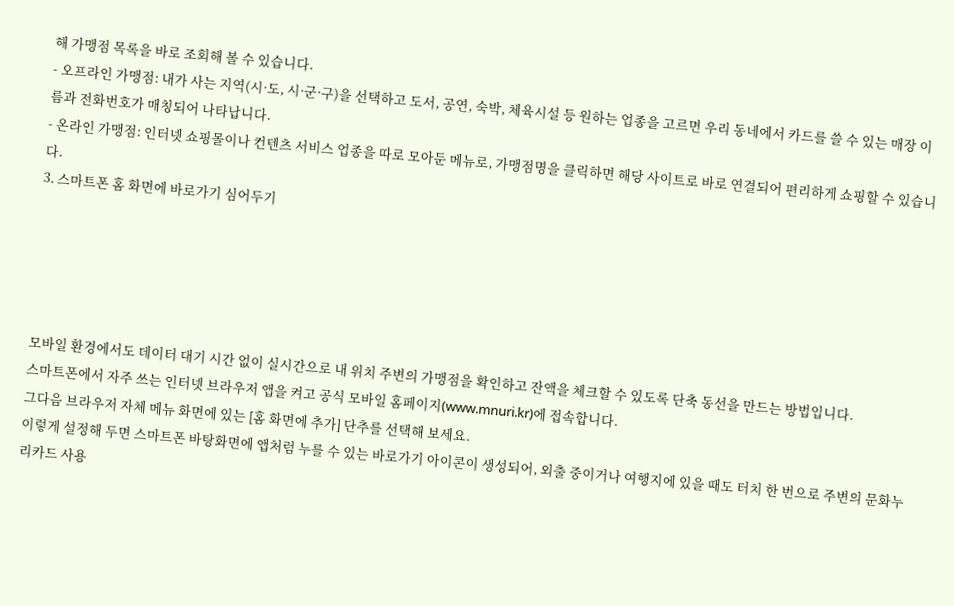해 가맹점 목록을 바로 조회해 볼 수 있습니다.
- 오프라인 가맹점: 내가 사는 지역(시·도, 시·군·구)을 선택하고 도서, 공연, 숙박, 체육시설 등 원하는 업종을 고르면 우리 동네에서 카드를 쓸 수 있는 매장 이름과 전화번호가 매칭되어 나타납니다.
- 온라인 가맹점: 인터넷 쇼핑몰이나 컨텐츠 서비스 업종을 따로 모아둔 메뉴로, 가맹점명을 클릭하면 해당 사이트로 바로 연결되어 편리하게 쇼핑할 수 있습니다.
3. 스마트폰 홈 화면에 바로가기 심어두기





모바일 환경에서도 데이터 대기 시간 없이 실시간으로 내 위치 주변의 가맹점을 확인하고 잔액을 체크할 수 있도록 단축 동선을 만드는 방법입니다.
스마트폰에서 자주 쓰는 인터넷 브라우저 앱을 켜고 공식 모바일 홈페이지(www.mnuri.kr)에 접속합니다.
그다음 브라우저 자체 메뉴 화면에 있는 [홈 화면에 추가] 단추를 선택해 보세요.
이렇게 설정해 두면 스마트폰 바탕화면에 앱처럼 누를 수 있는 바로가기 아이콘이 생성되어, 외출 중이거나 여행지에 있을 때도 터치 한 번으로 주변의 문화누리카드 사용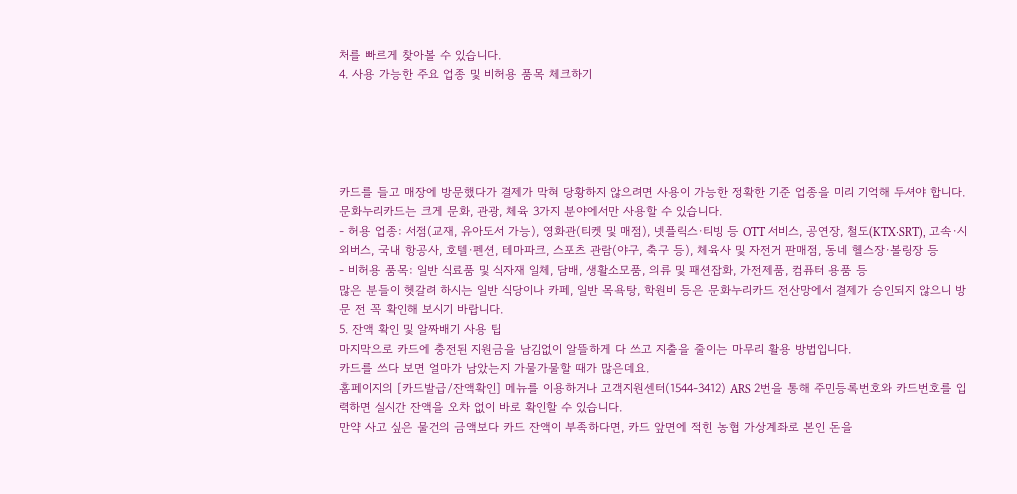처를 빠르게 찾아볼 수 있습니다.
4. 사용 가능한 주요 업종 및 비허용 품목 체크하기





카드를 들고 매장에 방문했다가 결제가 막혀 당황하지 않으려면 사용이 가능한 정확한 기준 업종을 미리 기억해 두셔야 합니다.
문화누리카드는 크게 문화, 관광, 체육 3가지 분야에서만 사용할 수 있습니다.
- 허용 업종: 서점(교재, 유아도서 가능), 영화관(티켓 및 매점), 넷플릭스·티빙 등 OTT 서비스, 공연장, 철도(KTX·SRT), 고속·시외버스, 국내 항공사, 호텔·펜션, 테마파크, 스포츠 관람(야구, 축구 등), 체육사 및 자전거 판매점, 동네 헬스장·볼링장 등
- 비허용 품목: 일반 식료품 및 식자재 일체, 담배, 생활소모품, 의류 및 패션잡화, 가전제품, 컴퓨터 용품 등
많은 분들이 헷갈려 하시는 일반 식당이나 카페, 일반 목욕탕, 학원비 등은 문화누리카드 전산망에서 결제가 승인되지 않으니 방문 전 꼭 확인해 보시기 바랍니다.
5. 잔액 확인 및 알짜배기 사용 팁
마지막으로 카드에 충전된 지원금을 남김없이 알뜰하게 다 쓰고 지출을 줄이는 마무리 활용 방법입니다.
카드를 쓰다 보면 얼마가 남았는지 가물가물할 때가 많은데요.
홈페이지의 [카드발급/잔액확인] 메뉴를 이용하거나 고객지원센터(1544-3412) ARS 2번을 통해 주민등록번호와 카드번호를 입력하면 실시간 잔액을 오차 없이 바로 확인할 수 있습니다.
만약 사고 싶은 물건의 금액보다 카드 잔액이 부족하다면, 카드 앞면에 적힌 농협 가상계좌로 본인 돈을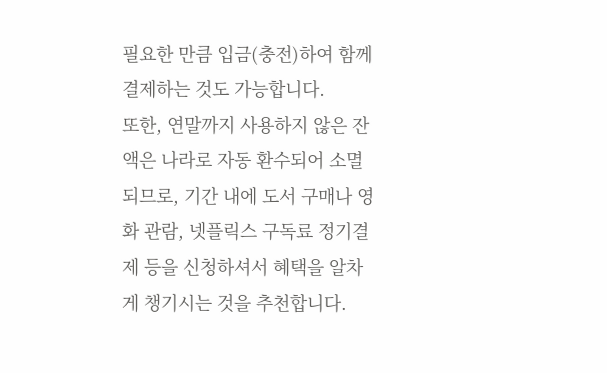필요한 만큼 입금(충전)하여 함께 결제하는 것도 가능합니다.
또한, 연말까지 사용하지 않은 잔액은 나라로 자동 환수되어 소멸되므로, 기간 내에 도서 구매나 영화 관람, 넷플릭스 구독료 정기결제 등을 신청하셔서 혜택을 알차게 챙기시는 것을 추천합니다.